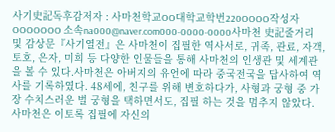사기史記독후감저자 : 사마천학교OO대학교학번220OOOO작성자OOOOOOO 소속na000@naver.com000-0000-0000사마천 史記줄거리 및 감상문『사기열전』은 사마천이 집필한 역사서로, 귀족, 관료, 자객, 토호, 은자, 미희 등 다양한 인물들을 통해 사마천의 인생관 및 세계관을 볼 수 있다.사마천은 아버지의 유언에 따라 중국전국을 답사하여 역사를 기록하였다. 48세에, 친구를 위해 변호하다가, 사형과 궁형 중 가장 수치스러운 벌 궁형을 택하면서도, 집필 하는 것을 멈추지 않았다. 사마천은 이토록 집필에 자신의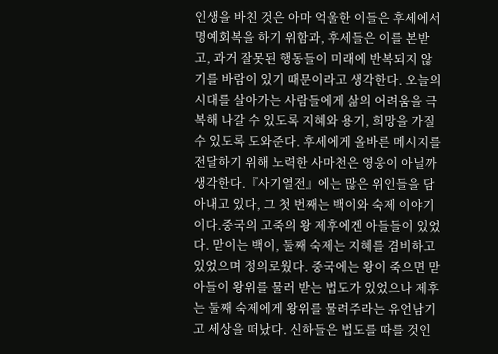인생을 바친 것은 아마 억울한 이들은 후세에서 명예회복을 하기 위함과, 후세들은 이를 본받고, 과거 잘못된 행동들이 미래에 반복되지 않기를 바람이 있기 때문이라고 생각한다. 오늘의 시대를 살아가는 사람들에게 삶의 어려움을 극복해 나갈 수 있도록 지혜와 용기, 희망을 가질 수 있도록 도와준다. 후세에게 올바른 메시지를 전달하기 위해 노력한 사마천은 영웅이 아닐까 생각한다.『사기열전』에는 많은 위인들을 담아내고 있다, 그 첫 번째는 백이와 숙제 이야기 이다.중국의 고죽의 왕 제후에겐 아들들이 있었다. 맏이는 백이, 둘째 숙제는 지혜를 겸비하고 있었으며 정의로웠다. 중국에는 왕이 죽으면 맏아들이 왕위를 물러 받는 법도가 있었으나 제후는 둘째 숙제에게 왕위를 물려주라는 유언남기고 세상을 떠났다. 신하들은 법도를 따를 것인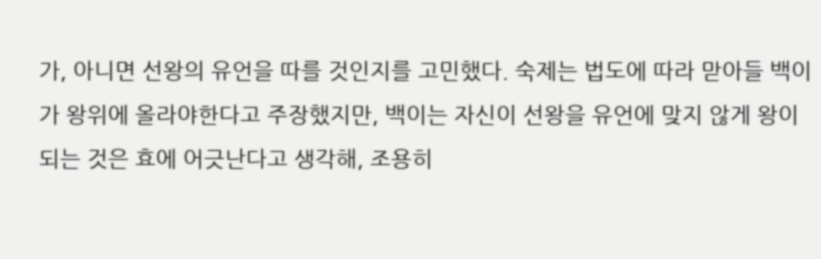가, 아니면 선왕의 유언을 따를 것인지를 고민했다. 숙제는 법도에 따라 맏아들 백이가 왕위에 올라야한다고 주장했지만, 백이는 자신이 선왕을 유언에 맞지 않게 왕이 되는 것은 효에 어긋난다고 생각해, 조용히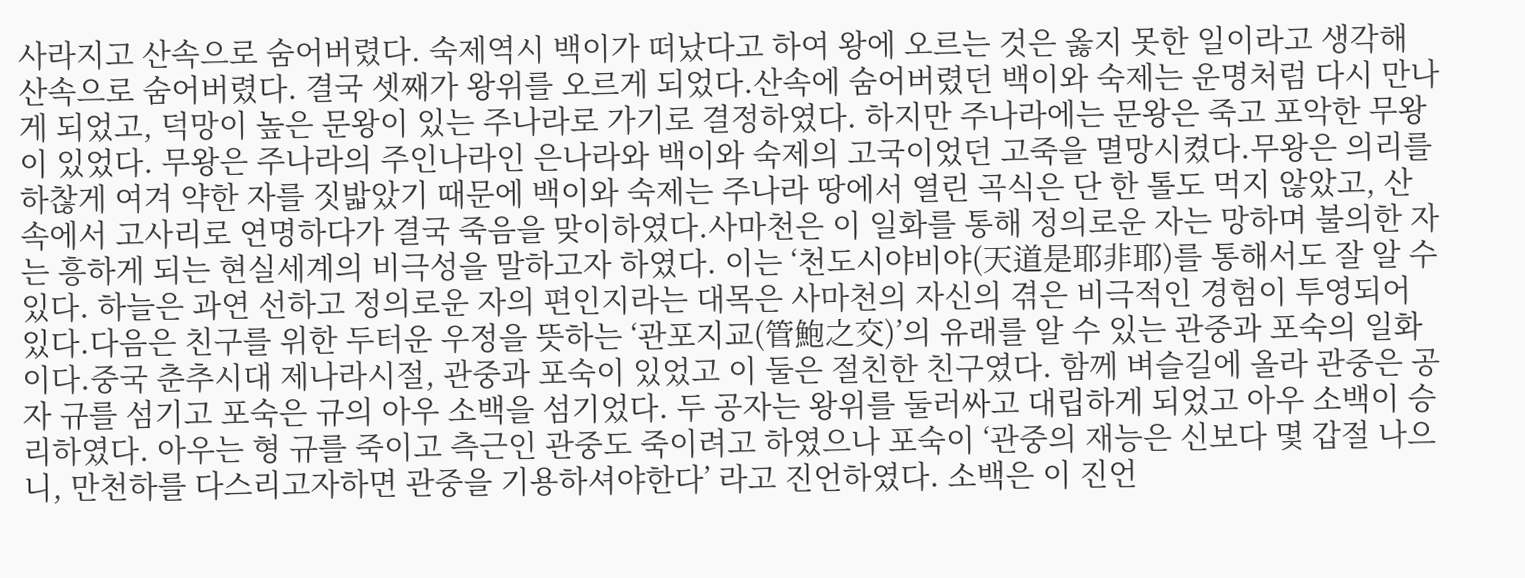사라지고 산속으로 숨어버렸다. 숙제역시 백이가 떠났다고 하여 왕에 오르는 것은 옳지 못한 일이라고 생각해 산속으로 숨어버렸다. 결국 셋째가 왕위를 오르게 되었다.산속에 숨어버렸던 백이와 숙제는 운명처럼 다시 만나게 되었고, 덕망이 높은 문왕이 있는 주나라로 가기로 결정하였다. 하지만 주나라에는 문왕은 죽고 포악한 무왕이 있었다. 무왕은 주나라의 주인나라인 은나라와 백이와 숙제의 고국이었던 고죽을 멸망시켰다.무왕은 의리를 하찮게 여겨 약한 자를 짓밟았기 때문에 백이와 숙제는 주나라 땅에서 열린 곡식은 단 한 톨도 먹지 않았고, 산속에서 고사리로 연명하다가 결국 죽음을 맞이하였다.사마천은 이 일화를 통해 정의로운 자는 망하며 불의한 자는 흥하게 되는 현실세계의 비극성을 말하고자 하였다. 이는 ‘천도시야비야(天道是耶非耶)를 통해서도 잘 알 수 있다. 하늘은 과연 선하고 정의로운 자의 편인지라는 대목은 사마천의 자신의 겪은 비극적인 경험이 투영되어 있다.다음은 친구를 위한 두터운 우정을 뜻하는 ‘관포지교(管鮑之交)’의 유래를 알 수 있는 관중과 포숙의 일화이다.중국 춘추시대 제나라시절, 관중과 포숙이 있었고 이 둘은 절친한 친구였다. 함께 벼슬길에 올라 관중은 공자 규를 섬기고 포숙은 규의 아우 소백을 섬기었다. 두 공자는 왕위를 둘러싸고 대립하게 되었고 아우 소백이 승리하였다. 아우는 형 규를 죽이고 측근인 관중도 죽이려고 하였으나 포숙이 ‘관중의 재능은 신보다 몇 갑절 나으니, 만천하를 다스리고자하면 관중을 기용하셔야한다’ 라고 진언하였다. 소백은 이 진언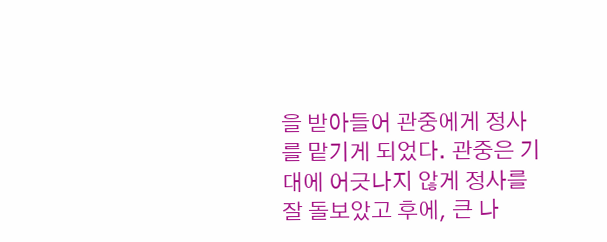을 받아들어 관중에게 정사를 맡기게 되었다. 관중은 기대에 어긋나지 않게 정사를 잘 돌보았고 후에, 큰 나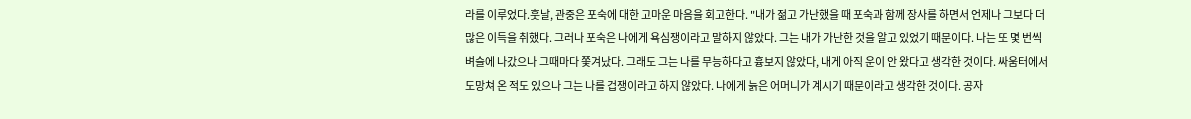라를 이루었다.훗날, 관중은 포숙에 대한 고마운 마음을 회고한다. "내가 젊고 가난했을 때 포숙과 함께 장사를 하면서 언제나 그보다 더 많은 이득을 취했다. 그러나 포숙은 나에게 욕심쟁이라고 말하지 않았다. 그는 내가 가난한 것을 알고 있었기 때문이다. 나는 또 몇 번씩 벼슬에 나갔으나 그때마다 쫓겨났다. 그래도 그는 나를 무능하다고 흉보지 않았다, 내게 아직 운이 안 왔다고 생각한 것이다. 싸움터에서 도망쳐 온 적도 있으나 그는 나를 겁쟁이라고 하지 않았다. 나에게 늙은 어머니가 계시기 때문이라고 생각한 것이다. 공자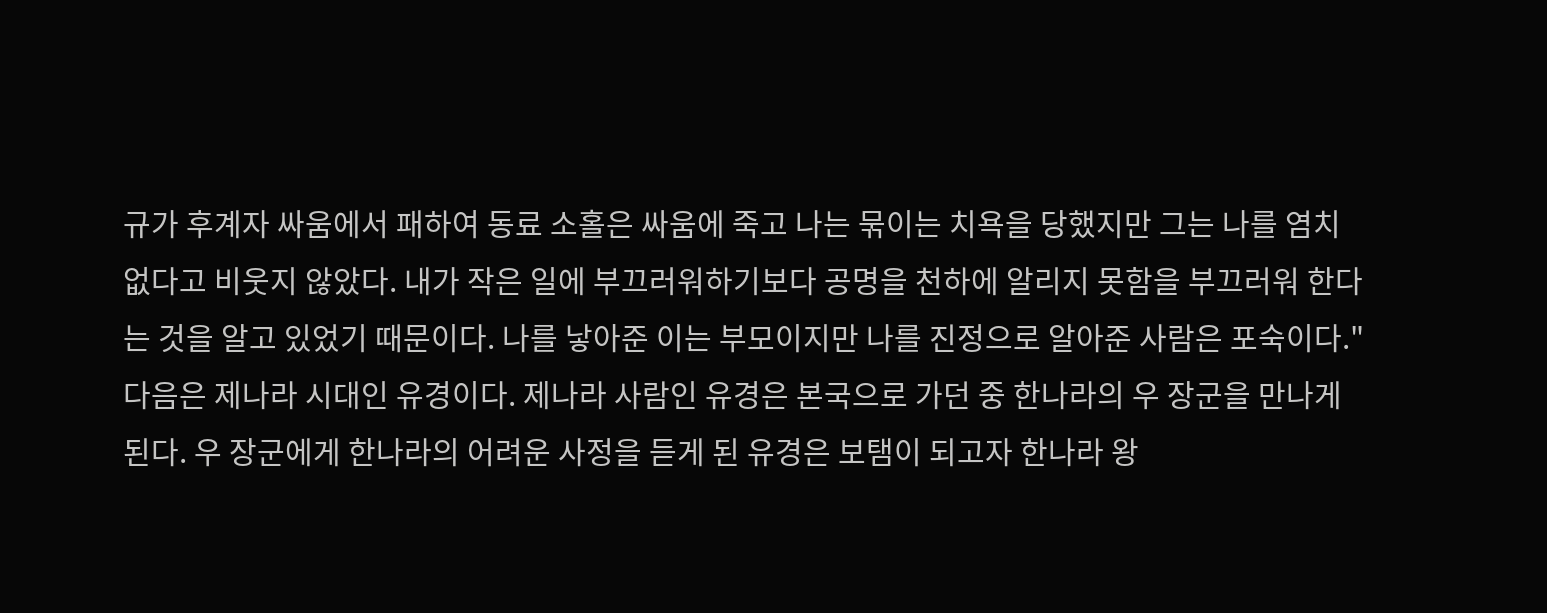규가 후계자 싸움에서 패하여 동료 소홀은 싸움에 죽고 나는 묶이는 치욕을 당했지만 그는 나를 염치없다고 비웃지 않았다. 내가 작은 일에 부끄러워하기보다 공명을 천하에 알리지 못함을 부끄러워 한다는 것을 알고 있었기 때문이다. 나를 낳아준 이는 부모이지만 나를 진정으로 알아준 사람은 포숙이다."다음은 제나라 시대인 유경이다. 제나라 사람인 유경은 본국으로 가던 중 한나라의 우 장군을 만나게 된다. 우 장군에게 한나라의 어려운 사정을 듣게 된 유경은 보탬이 되고자 한나라 왕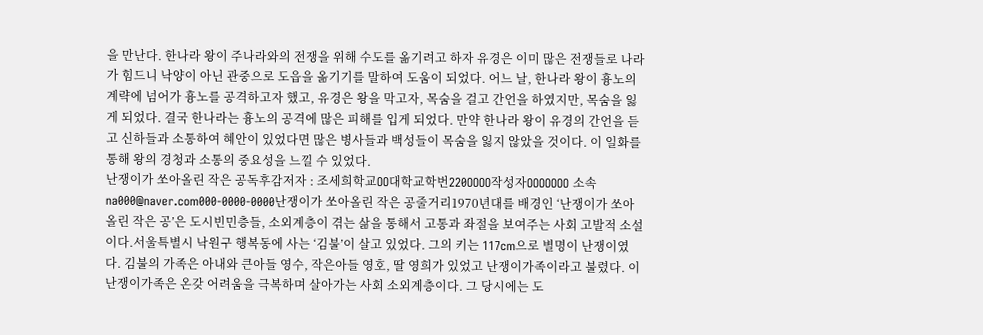을 만난다. 한나라 왕이 주나라와의 전쟁을 위해 수도를 옮기려고 하자 유경은 이미 많은 전쟁들로 나라가 힘드니 낙양이 아닌 관중으로 도읍을 옮기기를 말하여 도움이 되었다. 어느 날, 한나라 왕이 흉노의 계략에 넘어가 흉노를 공격하고자 했고, 유경은 왕을 막고자, 목숨을 걸고 간언을 하였지만, 목숨을 잃게 되었다. 결국 한나라는 흉노의 공격에 많은 피해를 입게 되었다. 만약 한나라 왕이 유경의 간언을 듣고 신하들과 소통하여 혜안이 있었다면 많은 병사들과 백성들이 목숨을 잃지 않았을 것이다. 이 일화를 통해 왕의 경청과 소통의 중요성을 느낄 수 있었다.
난쟁이가 쏘아올린 작은 공독후감저자 : 조세희학교OO대학교학번220OOOO작성자OOOOOOO 소속na000@naver.com000-0000-0000난쟁이가 쏘아올린 작은 공줄거리1970년대를 배경인 ‘난쟁이가 쏘아올린 작은 공’은 도시빈민층들, 소외계층이 겪는 삶을 통해서 고통과 좌절을 보여주는 사회 고발적 소설이다.서울특별시 낙원구 행복동에 사는 ‘김불’이 살고 있었다. 그의 키는 117cm으로 별명이 난쟁이였다. 김불의 가족은 아내와 큰아들 영수, 작은아들 영호, 딸 영희가 있었고 난쟁이가족이라고 불렸다. 이 난쟁이가족은 온갖 어려움을 극복하며 살아가는 사회 소외계층이다. 그 당시에는 도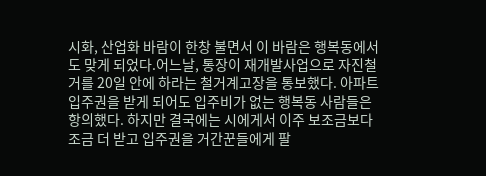시화, 산업화 바람이 한창 불면서 이 바람은 행복동에서도 맞게 되었다.어느날, 통장이 재개발사업으로 자진철거를 20일 안에 하라는 철거계고장을 통보했다. 아파트입주권을 받게 되어도 입주비가 없는 행복동 사람들은 항의했다. 하지만 결국에는 시에게서 이주 보조금보다 조금 더 받고 입주권을 거간꾼들에게 팔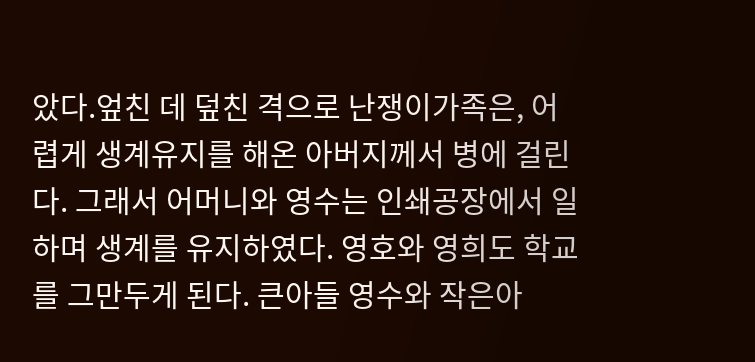았다.엎친 데 덮친 격으로 난쟁이가족은, 어렵게 생계유지를 해온 아버지께서 병에 걸린다. 그래서 어머니와 영수는 인쇄공장에서 일하며 생계를 유지하였다. 영호와 영희도 학교를 그만두게 된다. 큰아들 영수와 작은아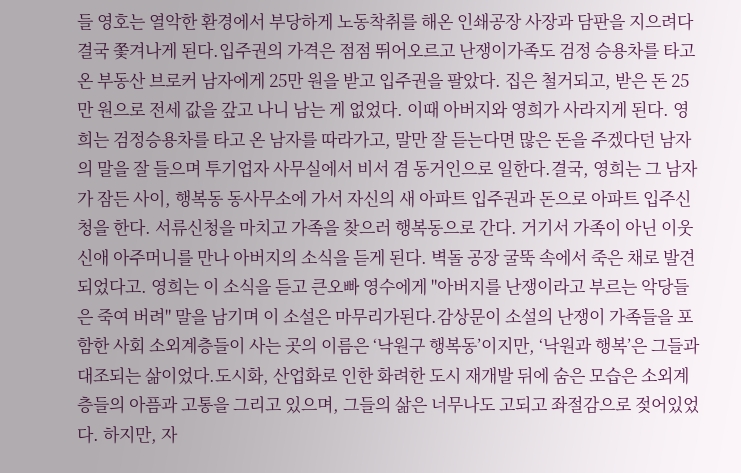들 영호는 열악한 환경에서 부당하게 노동착취를 해온 인쇄공장 사장과 담판을 지으려다 결국 쫓겨나게 된다.입주권의 가격은 점점 뛰어오르고 난쟁이가족도 검정 승용차를 타고 온 부동산 브로커 남자에게 25만 원을 받고 입주권을 팔았다. 집은 철거되고, 받은 돈 25만 원으로 전세 값을 갚고 나니 남는 게 없었다. 이때 아버지와 영희가 사라지게 된다. 영희는 검정승용차를 타고 온 남자를 따라가고, 말만 잘 듣는다면 많은 돈을 주겠다던 남자의 말을 잘 들으며 투기업자 사무실에서 비서 겸 동거인으로 일한다.결국, 영희는 그 남자가 잠든 사이, 행복동 동사무소에 가서 자신의 새 아파트 입주권과 돈으로 아파트 입주신청을 한다. 서류신청을 마치고 가족을 찾으러 행복동으로 간다. 거기서 가족이 아닌 이웃 신애 아주머니를 만나 아버지의 소식을 듣게 된다. 벽돌 공장 굴뚝 속에서 죽은 채로 발견되었다고. 영희는 이 소식을 듣고 큰오빠 영수에게 "아버지를 난쟁이라고 부르는 악당들은 죽여 버려" 말을 남기며 이 소설은 마무리가된다.감상문이 소설의 난쟁이 가족들을 포함한 사회 소외계층들이 사는 곳의 이름은 ‘낙원구 행복동’이지만, ‘낙원과 행복’은 그들과 대조되는 삶이었다.도시화, 산업화로 인한 화려한 도시 재개발 뒤에 숨은 모습은 소외계층들의 아픔과 고통을 그리고 있으며, 그들의 삶은 너무나도 고되고 좌절감으로 젖어있었다. 하지만, 자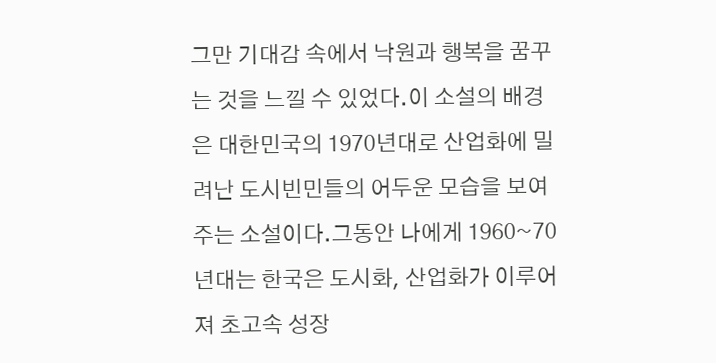그만 기대감 속에서 낙원과 행복을 꿈꾸는 것을 느낄 수 있었다.이 소설의 배경은 대한민국의 1970년대로 산업화에 밀려난 도시빈민들의 어두운 모습을 보여주는 소설이다.그동안 나에게 1960~70년대는 한국은 도시화, 산업화가 이루어져 초고속 성장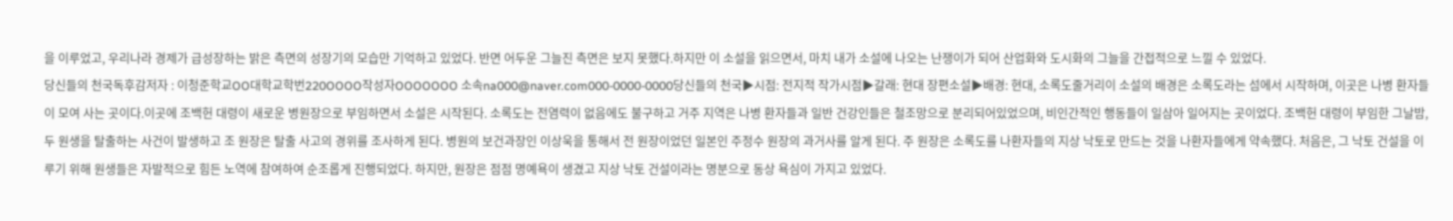을 이루었고, 우리나라 경제가 급성장하는 밝은 측면의 성장기의 모습만 기억하고 있었다. 반면 어두운 그늘진 측면은 보지 못했다.하지만 이 소설을 읽으면서, 마치 내가 소설에 나오는 난쟁이가 되어 산업화와 도시화의 그늘을 간접적으로 느낄 수 있었다.
당신들의 천국독후감저자 : 이청준학교OO대학교학번220OOOO작성자OOOOOOO 소속na000@naver.com000-0000-0000당신들의 천국▶시점: 전지적 작가시점▶갈래: 현대 장편소설▶배경: 현대, 소록도줄거리이 소설의 배경은 소록도라는 섬에서 시작하며, 이곳은 나병 환자들이 모여 사는 곳이다.이곳에 조백헌 대령이 새로운 병원장으로 부임하면서 소설은 시작된다. 소록도는 전염력이 없음에도 불구하고 거주 지역은 나병 환자들과 일반 건강인들은 철조망으로 분리되어있었으며, 비인간적인 행동들이 일삼아 일어지는 곳이었다. 조백헌 대령이 부임한 그날밤, 두 원생을 탈출하는 사건이 발생하고 조 원장은 탈출 사고의 경위를 조사하게 된다. 병원의 보건과장인 이상욱을 통해서 전 원장이었던 일본인 주정수 원장의 과거사를 알게 된다. 주 원장은 소록도를 나환자들의 지상 낙토로 만드는 것을 나환자들에게 약속했다. 처음은, 그 낙토 건설을 이루기 위해 원생들은 자발적으로 힘든 노역에 참여하여 순조롭게 진행되었다. 하지만, 원장은 점점 명예욕이 생겼고 지상 낙토 건설이라는 명분으로 동상 욕심이 가지고 있었다.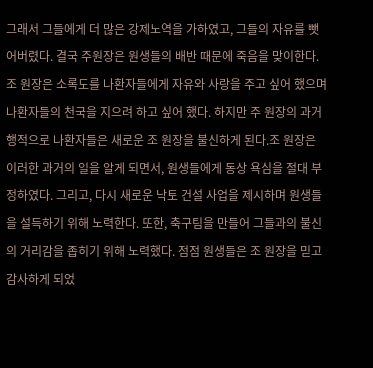그래서 그들에게 더 많은 강제노역을 가하였고, 그들의 자유를 뺏어버렸다. 결국 주원장은 원생들의 배반 때문에 죽음을 맞이한다.조 원장은 소록도를 나환자들에게 자유와 사랑을 주고 싶어 했으며 나환자들의 천국을 지으려 하고 싶어 했다. 하지만 주 원장의 과거 행적으로 나환자들은 새로운 조 원장을 불신하게 된다.조 원장은 이러한 과거의 일을 알게 되면서, 원생들에게 동상 욕심을 절대 부정하였다. 그리고, 다시 새로운 낙토 건설 사업을 제시하며 원생들을 설득하기 위해 노력한다. 또한, 축구팀을 만들어 그들과의 불신의 거리감을 좁히기 위해 노력했다. 점점 원생들은 조 원장을 믿고 감사하게 되었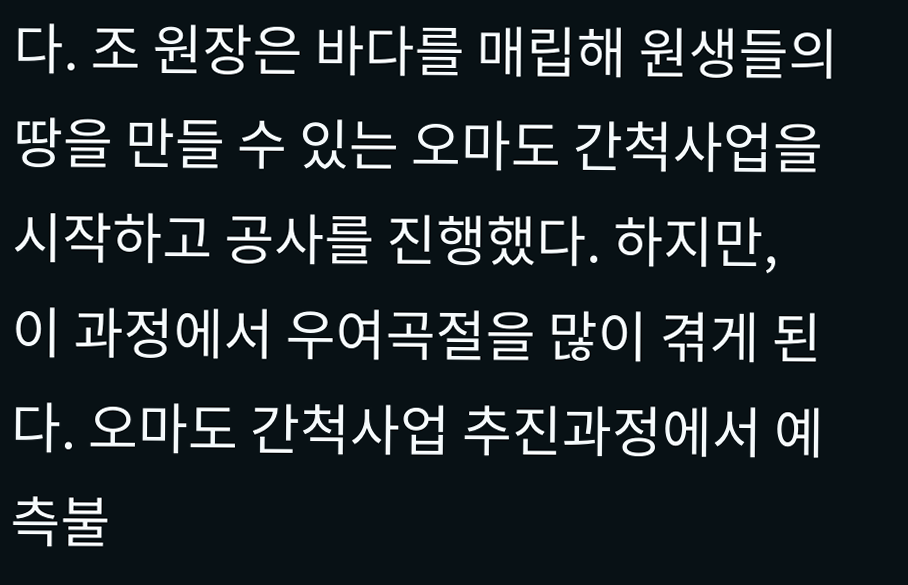다. 조 원장은 바다를 매립해 원생들의 땅을 만들 수 있는 오마도 간척사업을 시작하고 공사를 진행했다. 하지만, 이 과정에서 우여곡절을 많이 겪게 된다. 오마도 간척사업 추진과정에서 예측불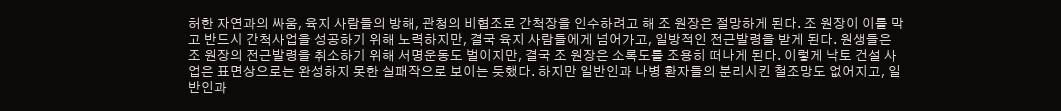허한 자연과의 싸움, 육지 사람들의 방해, 관청의 비협조로 간척장을 인수하려고 해 조 원장은 절망하게 된다. 조 원장이 이를 막고 반드시 간척사업을 성공하기 위해 노력하지만, 결국 육지 사람들에게 넘어가고, 일방적인 전근발령을 받게 된다. 원생들은 조 원장의 전근발령을 취소하기 위해 서명운동도 벌이지만, 결국 조 원장은 소록도를 조용히 떠나게 된다. 이렇게 낙토 건설 사업은 표면상으로는 완성하지 못한 실패작으로 보이는 듯했다. 하지만 일반인과 나병 환자들의 분리시킨 철조망도 없어지고, 일반인과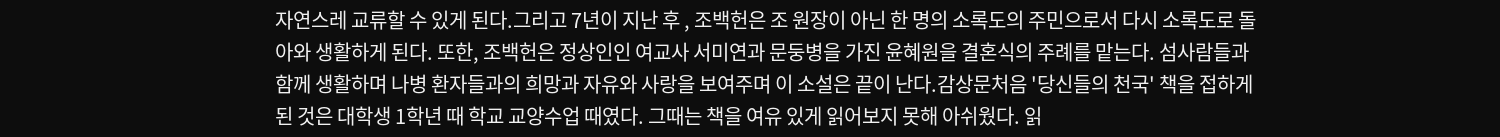자연스레 교류할 수 있게 된다.그리고 7년이 지난 후 , 조백헌은 조 원장이 아닌 한 명의 소록도의 주민으로서 다시 소록도로 돌아와 생활하게 된다. 또한, 조백헌은 정상인인 여교사 서미연과 문둥병을 가진 윤혜원을 결혼식의 주례를 맡는다. 섬사람들과 함께 생활하며 나병 환자들과의 희망과 자유와 사랑을 보여주며 이 소설은 끝이 난다.감상문처음 '당신들의 천국' 책을 접하게 된 것은 대학생 1학년 때 학교 교양수업 때였다. 그때는 책을 여유 있게 읽어보지 못해 아쉬웠다. 읽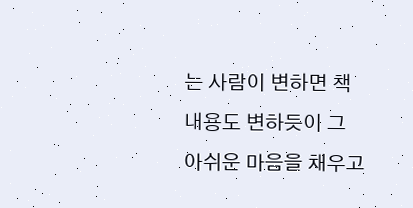는 사람이 변하면 책 내용도 변하듯이 그 아쉬운 마음을 채우고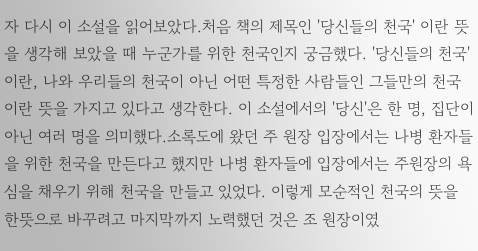자 다시 이 소설을 읽어보았다.처음 책의 제목인 '당신들의 천국' 이란 뜻을 생각해 보았을 때 누군가를 위한 천국인지 궁금했다. '당신들의 천국' 이란, 나와 우리들의 천국이 아닌 어떤 특정한 사람들인 그들만의 천국이란 뜻을 가지고 있다고 생각한다. 이 소설에서의 '당신'은 한 명, 집단이 아닌 여러 명을 의미했다.소록도에 왔던 주 원장 입장에서는 나병 환자들을 위한 천국을 만든다고 했지만 나병 환자들에 입장에서는 주원장의 욕심을 채우기 위해 천국을 만들고 있었다. 이렇게 모순적인 천국의 뜻을 한뜻으로 바꾸려고 마지막까지 노력했던 것은 조 원장이였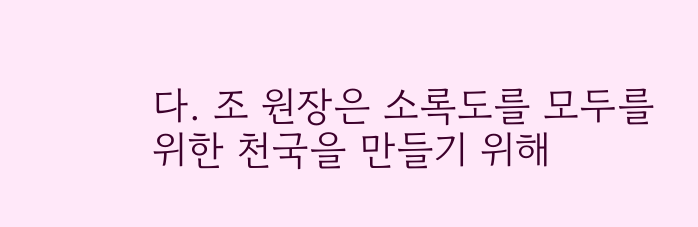다. 조 원장은 소록도를 모두를 위한 천국을 만들기 위해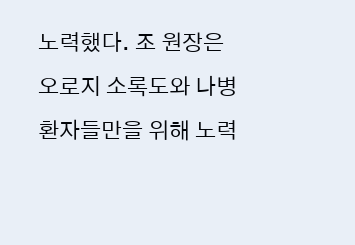노력했다. 조 원장은 오로지 소록도와 나병 환자들만을 위해 노력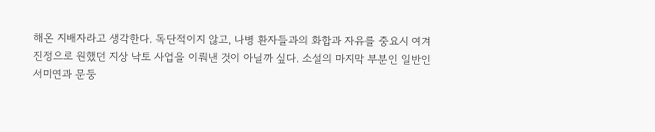해온 지배자라고 생각한다. 독단적이지 않고, 나병 환자들과의 화합과 자유를 중요시 여겨 진정으로 원했던 지상 낙토 사업을 이뤄낸 것이 아닐까 싶다. 소설의 마지막 부분인 일반인 서미연과 문둥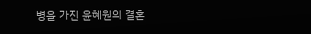병을 가진 윤혜원의 결혼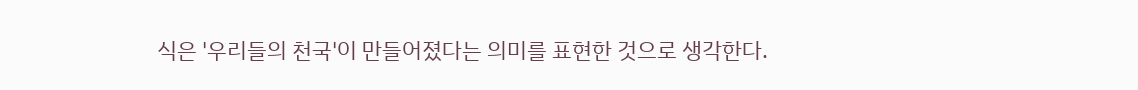식은 '우리들의 천국'이 만들어졌다는 의미를 표현한 것으로 생각한다.